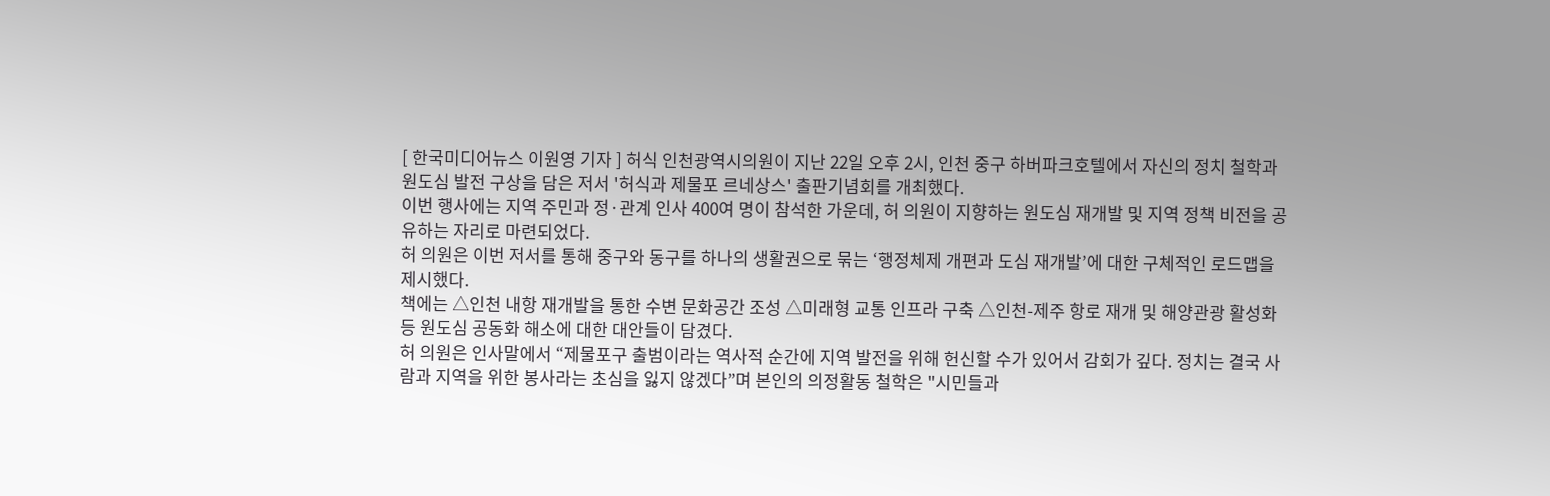[ 한국미디어뉴스 이원영 기자 ] 허식 인천광역시의원이 지난 22일 오후 2시, 인천 중구 하버파크호텔에서 자신의 정치 철학과 원도심 발전 구상을 담은 저서 '허식과 제물포 르네상스' 출판기념회를 개최했다.
이번 행사에는 지역 주민과 정·관계 인사 400여 명이 참석한 가운데, 허 의원이 지향하는 원도심 재개발 및 지역 정책 비전을 공유하는 자리로 마련되었다.
허 의원은 이번 저서를 통해 중구와 동구를 하나의 생활권으로 묶는 ‘행정체제 개편과 도심 재개발’에 대한 구체적인 로드맵을 제시했다.
책에는 △인천 내항 재개발을 통한 수변 문화공간 조성 △미래형 교통 인프라 구축 △인천-제주 항로 재개 및 해양관광 활성화 등 원도심 공동화 해소에 대한 대안들이 담겼다.
허 의원은 인사말에서 “제물포구 출범이라는 역사적 순간에 지역 발전을 위해 헌신할 수가 있어서 감회가 깊다. 정치는 결국 사람과 지역을 위한 봉사라는 초심을 잃지 않겠다”며 본인의 의정활동 철학은 "시민들과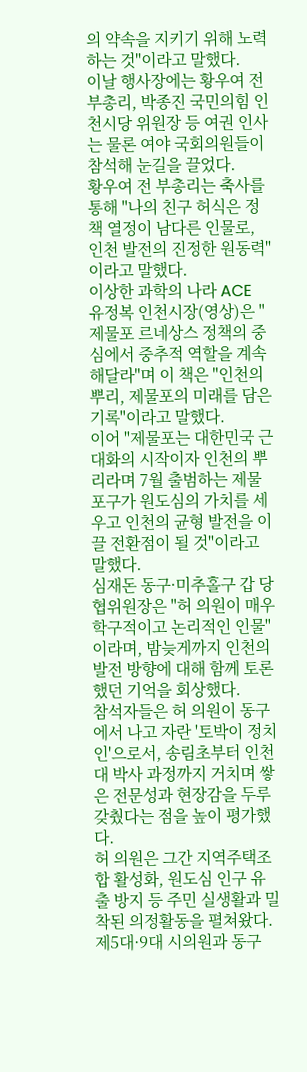의 약속을 지키기 위해 노력하는 것"이라고 말했다.
이날 행사장에는 황우여 전 부총리, 박종진 국민의힘 인천시당 위원장 등 여권 인사는 물론 여야 국회의원들이 참석해 눈길을 끌었다.
황우여 전 부총리는 축사를 통해 "나의 친구 허식은 정책 열정이 남다른 인물로, 인천 발전의 진정한 원동력"이라고 말했다.
이상한 과학의 나라 ACE
유정복 인천시장(영상)은 "제물포 르네상스 정책의 중심에서 중추적 역할을 계속해달라"며 이 책은 "인천의 뿌리, 제물포의 미래를 담은 기록"이라고 말했다.
이어 "제물포는 대한민국 근대화의 시작이자 인천의 뿌리라며 7월 출범하는 제물포구가 원도심의 가치를 세우고 인천의 균형 발전을 이끌 전환점이 될 것"이라고 말했다.
심재돈 동구·미추홀구 갑 당협위원장은 "허 의원이 매우 학구적이고 논리적인 인물"이라며, 밤늦게까지 인천의 발전 방향에 대해 함께 토론했던 기억을 회상했다.
참석자들은 허 의원이 동구에서 나고 자란 '토박이 정치인'으로서, 송림초부터 인천대 박사 과정까지 거치며 쌓은 전문성과 현장감을 두루 갖췄다는 점을 높이 평가했다.
허 의원은 그간 지역주택조합 활성화, 원도심 인구 유출 방지 등 주민 실생활과 밀착된 의정활동을 펼쳐왔다.
제5대·9대 시의원과 동구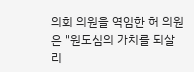의회 의원을 역임한 허 의원은 "원도심의 가치를 되살리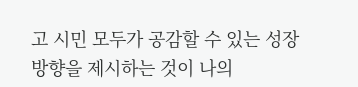고 시민 모두가 공감할 수 있는 성장 방향을 제시하는 것이 나의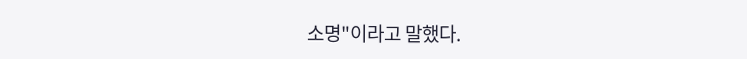소명"이라고 말했다.